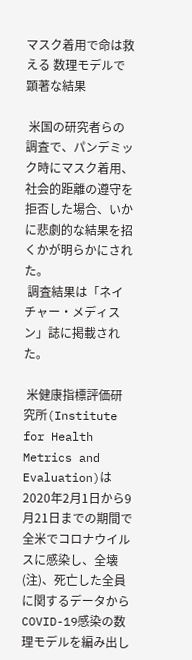マスク着用で命は救える 数理モデルで顕著な結果

 米国の研究者らの調査で、パンデミック時にマスク着用、社会的距離の遵守を拒否した場合、いかに悲劇的な結果を招くかが明らかにされた。
 調査結果は「ネイチャー・メディスン」誌に掲載された。

 米健康指標評価研究所(Institute for Health Metrics and Evaluation)は2020年2月1日から9月21日までの期間で全米でコロナウイルスに感染し、全壊(注)、死亡した全員に関するデータからCOVID-19感染の数理モデルを編み出し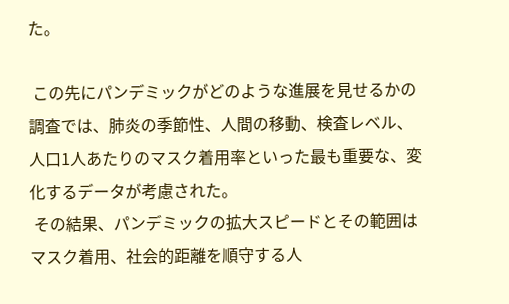た。

 この先にパンデミックがどのような進展を見せるかの調査では、肺炎の季節性、人間の移動、検査レベル、人口1人あたりのマスク着用率といった最も重要な、変化するデータが考慮された。
 その結果、パンデミックの拡大スピードとその範囲はマスク着用、社会的距離を順守する人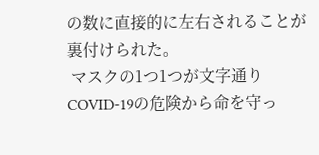の数に直接的に左右されることが裏付けられた。
 マスクの1つ1つが文字通りCOVID-19の危険から命を守っ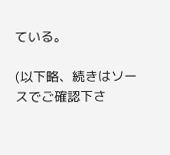ている。

(以下略、続きはソースでご確認下さ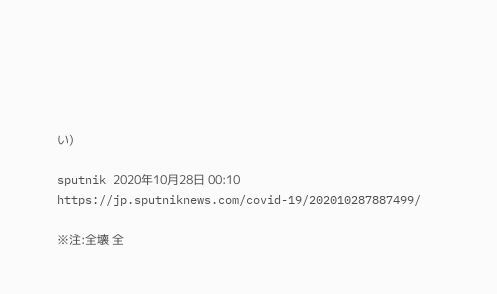い)

sputnik 2020年10月28日 00:10
https://jp.sputniknews.com/covid-19/202010287887499/

※注:全壊 全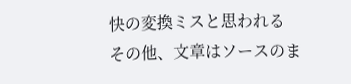快の変換ミスと思われる
その他、文章はソースのま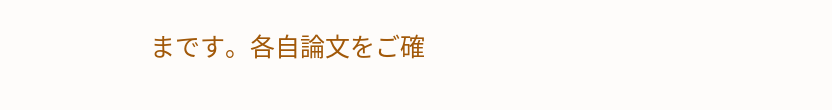まです。各自論文をご確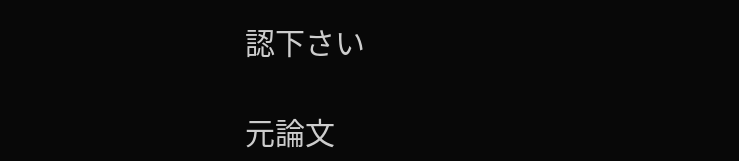認下さい

元論文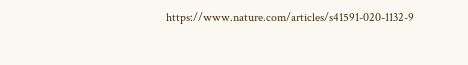https://www.nature.com/articles/s41591-020-1132-9